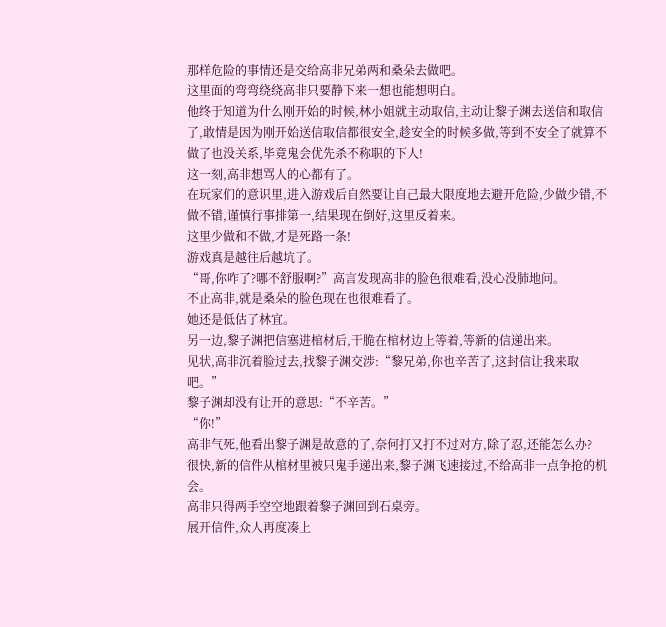那样危险的事情还是交给高非兄弟两和桑朵去做吧。
这里面的弯弯绕绕高非只要静下来一想也能想明白。
他终于知道为什么刚开始的时候,林小姐就主动取信,主动让黎子渊去送信和取信了,敢情是因为刚开始送信取信都很安全,趁安全的时候多做,等到不安全了就算不做了也没关系,毕竟鬼会优先杀不称职的下人!
这一刻,高非想骂人的心都有了。
在玩家们的意识里,进入游戏后自然要让自己最大限度地去避开危险,少做少错,不做不错,谨慎行事排第一,结果现在倒好,这里反着来。
这里少做和不做,才是死路一条!
游戏真是越往后越坑了。
“哥,你咋了?哪不舒服啊?”高言发现高非的脸色很难看,没心没肺地问。
不止高非,就是桑朵的脸色现在也很难看了。
她还是低估了林宜。
另一边,黎子渊把信塞进棺材后,干脆在棺材边上等着,等新的信递出来。
见状,高非沉着脸过去,找黎子渊交涉:“黎兄弟,你也辛苦了,这封信让我来取吧。”
黎子渊却没有让开的意思:“不辛苦。”
“你!”
高非气死,他看出黎子渊是故意的了,奈何打又打不过对方,除了忍,还能怎么办?
很快,新的信件从棺材里被只鬼手递出来,黎子渊飞速接过,不给高非一点争抢的机会。
高非只得两手空空地跟着黎子渊回到石桌旁。
展开信件,众人再度凑上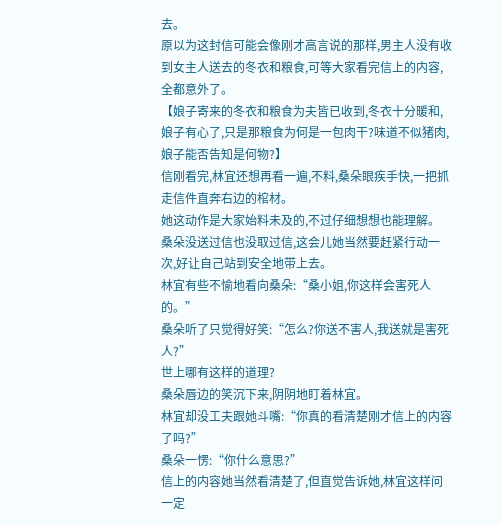去。
原以为这封信可能会像刚才高言说的那样,男主人没有收到女主人送去的冬衣和粮食,可等大家看完信上的内容,全都意外了。
【娘子寄来的冬衣和粮食为夫皆已收到,冬衣十分暖和,娘子有心了,只是那粮食为何是一包肉干?味道不似猪肉,娘子能否告知是何物?】
信刚看完,林宜还想再看一遍,不料,桑朵眼疾手快,一把抓走信件直奔右边的棺材。
她这动作是大家始料未及的,不过仔细想想也能理解。
桑朵没送过信也没取过信,这会儿她当然要赶紧行动一次,好让自己站到安全地带上去。
林宜有些不愉地看向桑朵:“桑小姐,你这样会害死人的。”
桑朵听了只觉得好笑:“怎么?你送不害人,我送就是害死人?”
世上哪有这样的道理?
桑朵唇边的笑沉下来,阴阴地盯着林宜。
林宜却没工夫跟她斗嘴:“你真的看清楚刚才信上的内容了吗?”
桑朵一愣:“你什么意思?”
信上的内容她当然看清楚了,但直觉告诉她,林宜这样问一定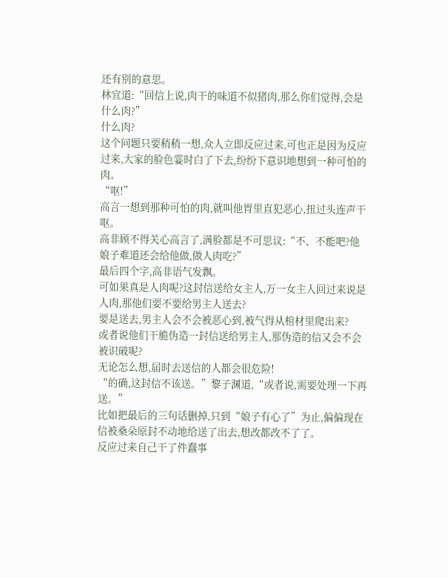还有别的意思。
林宜道:“回信上说,肉干的味道不似猪肉,那么你们觉得,会是什么肉?”
什么肉?
这个问题只要稍稍一想,众人立即反应过来,可也正是因为反应过来,大家的脸色霎时白了下去,纷纷下意识地想到一种可怕的肉。
“呕!”
高言一想到那种可怕的肉,就叫他胃里直犯恶心,扭过头连声干呕。
高非顾不得关心高言了,满脸都是不可思议:“不、不能吧?他娘子难道还会给他做,做人肉吃?”
最后四个字,高非语气发飘。
可如果真是人肉呢?这封信送给女主人,万一女主人回过来说是人肉,那他们要不要给男主人送去?
要是送去,男主人会不会被恶心到,被气得从棺材里爬出来?
或者说他们干脆伪造一封信送给男主人,那伪造的信又会不会被识破呢?
无论怎么想,届时去送信的人都会很危险!
“的确,这封信不该送。”黎子渊道,“或者说,需要处理一下再送。”
比如把最后的三句话删掉,只到“娘子有心了”为止,偏偏现在信被桑朵原封不动地给送了出去,想改都改不了了。
反应过来自己干了件蠢事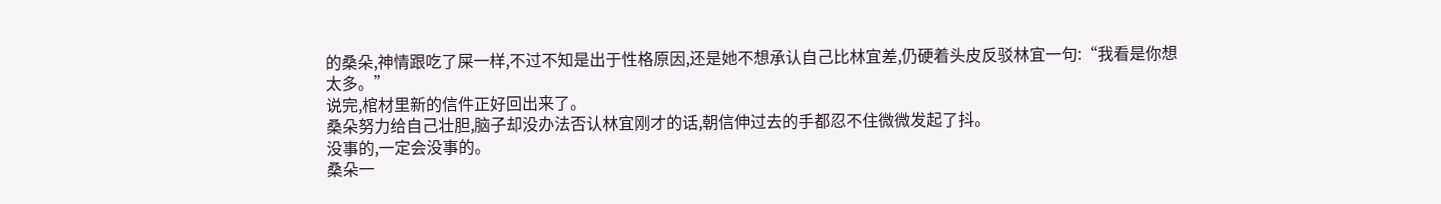的桑朵,神情跟吃了屎一样,不过不知是出于性格原因,还是她不想承认自己比林宜差,仍硬着头皮反驳林宜一句:“我看是你想太多。”
说完,棺材里新的信件正好回出来了。
桑朵努力给自己壮胆,脑子却没办法否认林宜刚才的话,朝信伸过去的手都忍不住微微发起了抖。
没事的,一定会没事的。
桑朵一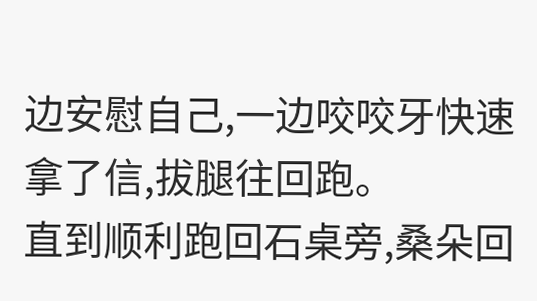边安慰自己,一边咬咬牙快速拿了信,拔腿往回跑。
直到顺利跑回石桌旁,桑朵回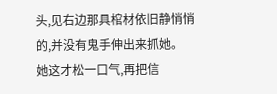头,见右边那具棺材依旧静悄悄的,并没有鬼手伸出来抓她。
她这才松一口气,再把信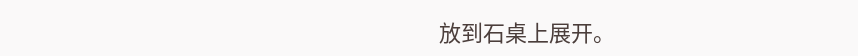放到石桌上展开。